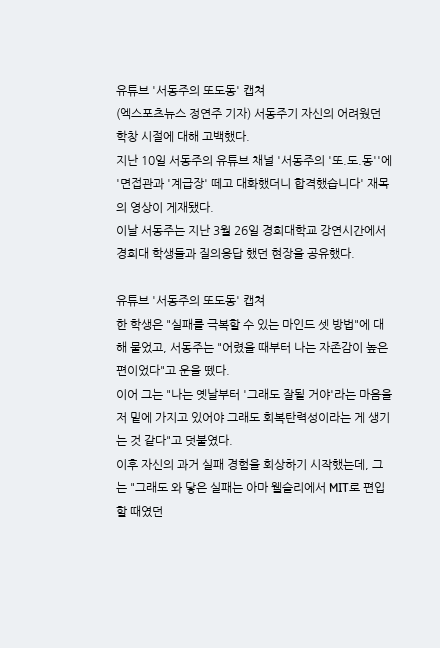유튜브 '서동주의 또도동' 캡쳐
(엑스포츠뉴스 정연주 기자) 서동주기 자신의 어려웠던 학창 시절에 대해 고백했다.
지난 10일 서동주의 유튜브 채널 '서동주의 '또.도.동''에 '면접관과 '계급장' 떼고 대화했더니 합격했습니다' 재목의 영상이 게재됐다.
이날 서동주는 지난 3월 26일 경희대학교 강연시간에서 경희대 학생들과 질의응답 했던 현장을 공유했다.

유튜브 '서동주의 또도동' 캡쳐
한 학생은 "실패를 극복할 수 있는 마인드 셋 방법"에 대해 물었고, 서동주는 "어렸을 때부터 나는 자존감이 높은 편이었다"고 운을 뗐다.
이어 그는 "나는 옛날부터 '그래도 잘될 거야'라는 마음을 저 밑에 가지고 있어야 그래도 회복탄력성이라는 게 생기는 것 같다"고 덧붙였다.
이후 자신의 과거 실패 경험을 회상하기 시작했는데, 그는 "그래도 와 닿은 실패는 아마 웰슬리에서 MIT로 편입할 때였던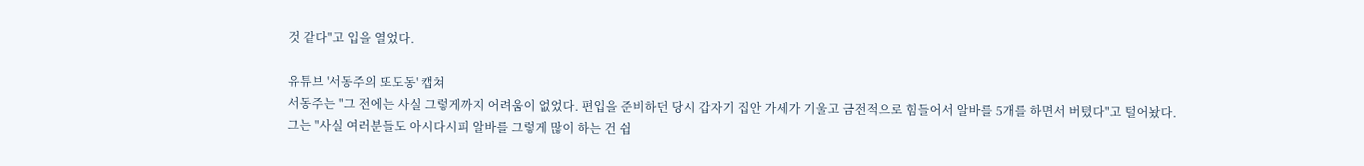것 같다"고 입을 열었다.

유튜브 '서동주의 또도동' 캡쳐
서동주는 "그 전에는 사실 그렇게까지 어려움이 없었다. 편입을 준비하던 당시 갑자기 집안 가세가 기울고 금전적으로 힘들어서 알바를 5개를 하면서 버텼다"고 털어놨다.
그는 "사실 여러분들도 아시다시피 알바를 그렇게 많이 하는 건 쉽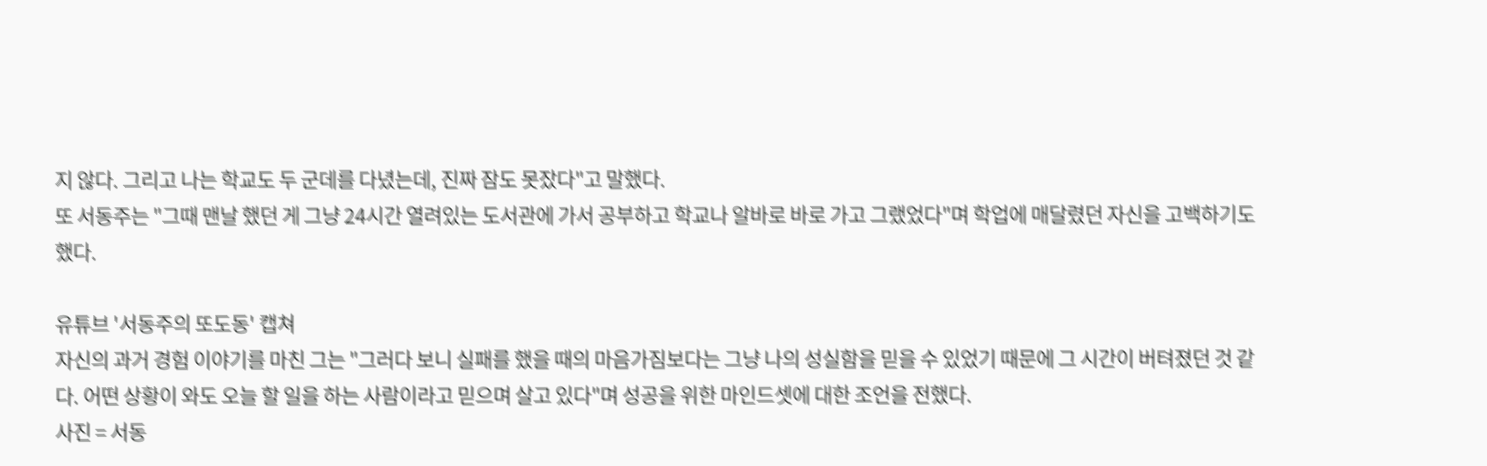지 않다. 그리고 나는 학교도 두 군데를 다녔는데, 진짜 잠도 못잤다"고 말했다.
또 서동주는 "그때 맨날 했던 게 그냥 24시간 열려있는 도서관에 가서 공부하고 학교나 알바로 바로 가고 그랬었다"며 학업에 매달렸던 자신을 고백하기도 했다.

유튜브 '서동주의 또도동' 캡쳐
자신의 과거 경험 이야기를 마친 그는 "그러다 보니 실패를 했을 때의 마음가짐보다는 그냥 나의 성실함을 믿을 수 있었기 때문에 그 시간이 버텨졌던 것 같다. 어떤 상황이 와도 오늘 할 일을 하는 사람이라고 믿으며 살고 있다"며 성공을 위한 마인드셋에 대한 조언을 전했다.
사진 = 서동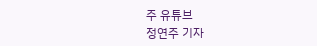주 유튜브
정연주 기자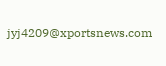jyj4209@xportsnews.com